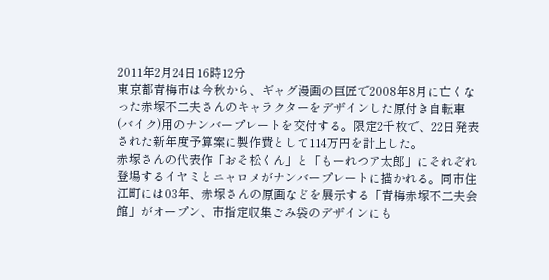2011年2月24日16時12分
東京都青梅市は今秋から、ギャグ漫画の巨匠で2008年8月に亡くなった赤塚不二夫さんのキャラクターをデザインした原付き自転車(バイク)用のナンバープレートを交付する。限定2千枚で、22日発表された新年度予算案に製作費として114万円を計上した。
赤塚さんの代表作「おそ松くん」と「もーれつア太郎」にそれぞれ登場するイヤミとニャロメがナンバープレートに描かれる。同市住江町には03年、赤塚さんの原画などを展示する「青梅赤塚不二夫会館」がオープン、市指定収集ごみ袋のデザインにも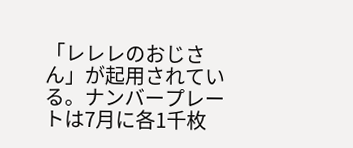「レレレのおじさん」が起用されている。ナンバープレートは7月に各1千枚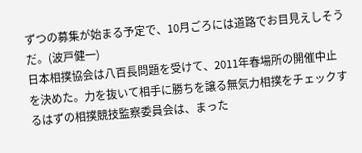ずつの募集が始まる予定で、10月ごろには道路でお目見えしそうだ。(波戸健一)
日本相撲協会は八百長問題を受けて、2011年春場所の開催中止を決めた。力を抜いて相手に勝ちを譲る無気力相撲をチェックするはずの相撲競技監察委員会は、まった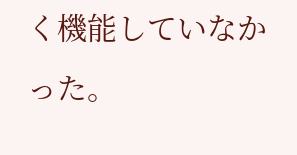く機能していなかった。